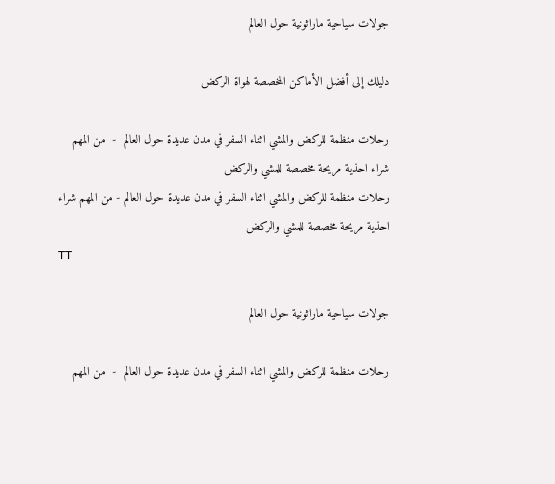جولات سياحية ماراثونية حول العالم

دليلك إلى أفضل الأماكن المخصصة لهواة الركض

رحلات منظمة للركض والمشي اثناء السفر في مدن عديدة حول العالم  -  من المهم شراء احذية مريحة مخصصة للمشي والركض
رحلات منظمة للركض والمشي اثناء السفر في مدن عديدة حول العالم - من المهم شراء احذية مريحة مخصصة للمشي والركض
TT

جولات سياحية ماراثونية حول العالم

رحلات منظمة للركض والمشي اثناء السفر في مدن عديدة حول العالم  -  من المهم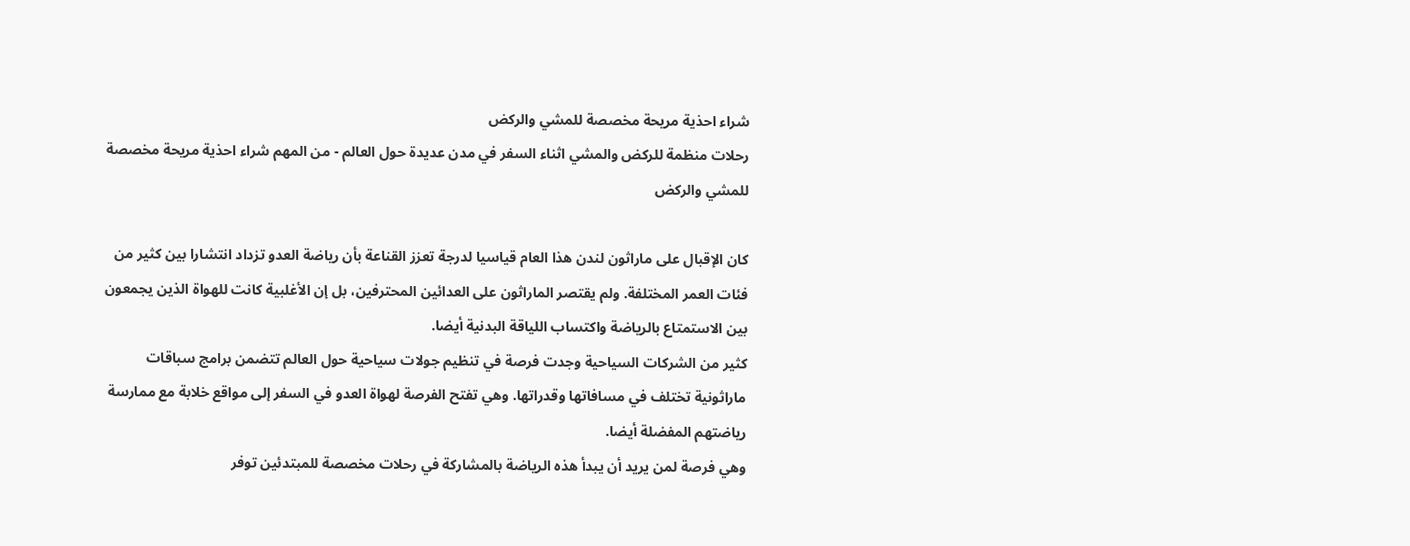شراء احذية مريحة مخصصة للمشي والركض
رحلات منظمة للركض والمشي اثناء السفر في مدن عديدة حول العالم - من المهم شراء احذية مريحة مخصصة للمشي والركض

كان الإقبال على ماراثون لندن هذا العام قياسيا لدرجة تعزز القناعة بأن رياضة العدو تزداد انتشارا بين كثير من فئات العمر المختلفة. ولم يقتصر الماراثون على العدائين المحترفين، بل إن الأغلبية كانت للهواة الذين يجمعون بين الاستمتاع بالرياضة واكتساب اللياقة البدنية أيضا.
كثير من الشركات السياحية وجدت فرصة في تنظيم جولات سياحية حول العالم تتضمن برامج سباقات ماراثونية تختلف في مسافاتها وقدراتها. وهي تفتح الفرصة لهواة العدو في السفر إلى مواقع خلابة مع ممارسة رياضتهم المفضلة أيضا.
وهي فرصة لمن يريد أن يبدأ هذه الرياضة بالمشاركة في رحلات مخصصة للمبتدئين توفر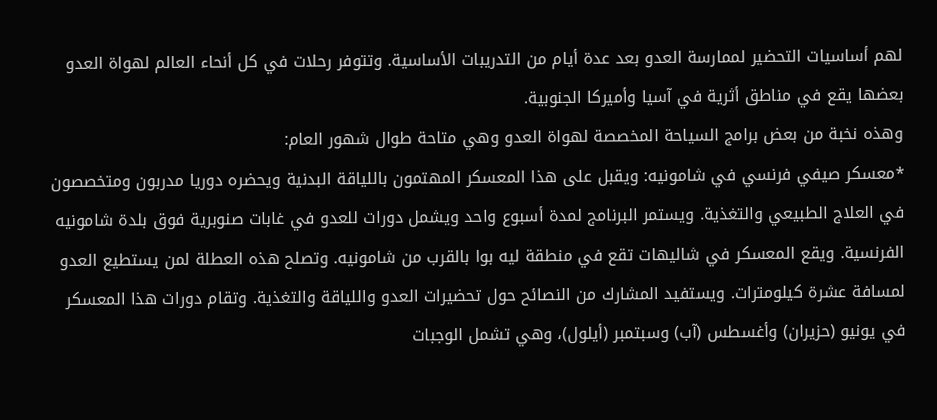لهم أساسيات التحضير لممارسة العدو بعد عدة أيام من التدريبات الأساسية. وتتوفر رحلات في كل أنحاء العالم لهواة العدو بعضها يقع في مناطق أثرية في آسيا وأميركا الجنوبية.
وهذه نخبة من بعض برامج السياحة المخصصة لهواة العدو وهي متاحة طوال شهور العام:
*معسكر صيفي فرنسي في شامونيه: ويقبل على هذا المعسكر المهتمون باللياقة البدنية ويحضره دوريا مدربون ومتخصصون في العلاج الطبيعي والتغذية. ويستمر البرنامج لمدة أسبوع واحد ويشمل دورات للعدو في غابات صنوبرية فوق بلدة شامونيه الفرنسية. ويقع المعسكر في شاليهات تقع في منطقة ليه بوا بالقرب من شامونيه. وتصلح هذه العطلة لمن يستطيع العدو لمسافة عشرة كيلومترات. ويستفيد المشارك من النصائح حول تحضيرات العدو واللياقة والتغذية. وتقام دورات هذا المعسكر في يونيو (حزيران) وأغسطس (آب) وسبتمبر (أيلول)، وهي تشمل الوجبات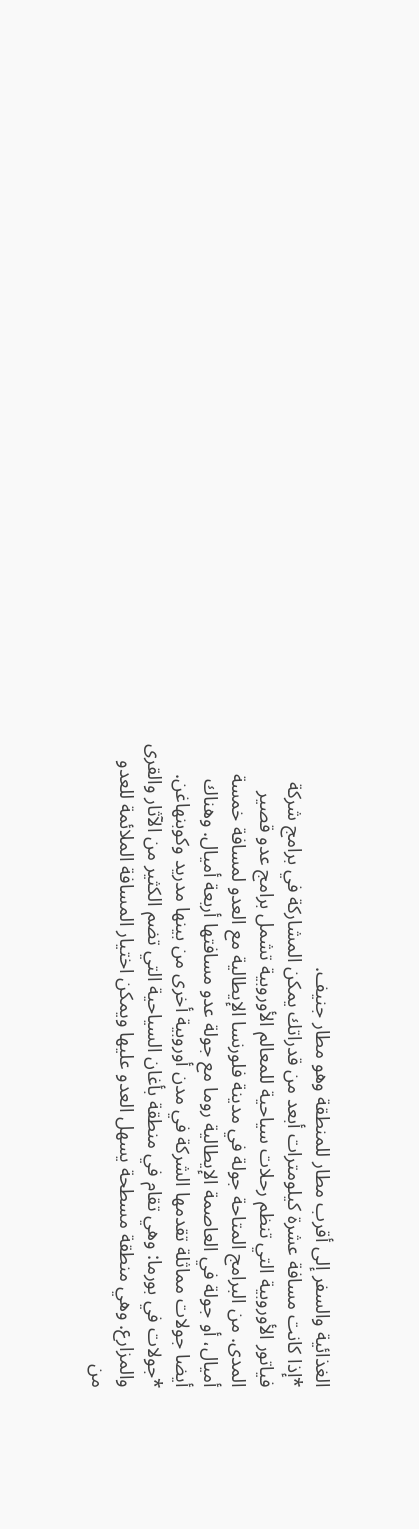الغذائية والسفر إلى أقرب مطار للمنطقة وهو مطار جنيف.
*إذا كانت مسافة عشرة كيلومترات أبعد من قدراتك يمكن المشاركة في برامج شركة فياتور الأوروبية التي تنظم رحلات سياحية للمعالم الأوروبية تشمل برامج عدو قصير المدى. من البرامج المتاحة جولة في مدينة فلورنسا الإيطالية مع العدو لمسافة خمسة أميال، أو جولة في العاصمة الإيطالية روما مع جولة عدو مسافتها أربعة أميال. وهناك أيضا جولات مماثلة تقدمها الشركة في مدن أوروبية أخرى من بينها مدريد وكوبنهاغن.
*جولات في بورما: وهي تقام في منطقة بأغان السياحية التي تضم الكثير من الآثار والقرى والمزارع. وهي منطقة مسطحة يسهل العدو عليها ويمكن اختيار المسافة الملائمة للعدو من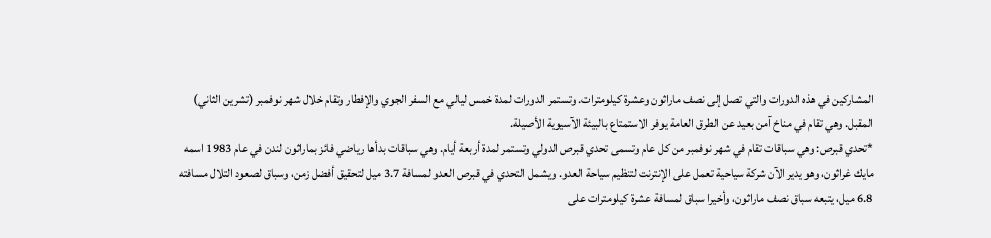المشاركين في هذه الدورات والتي تصل إلى نصف ماراثون وعشرة كيلومترات. وتستمر الدورات لمدة خمس ليالي مع السفر الجوي والإفطار وتقام خلال شهر نوفمبر (تشرين الثاني) المقبل. وهي تقام في مناخ آمن بعيد عن الطرق العامة يوفر الاستمتاع بالبيئة الآسيوية الأصيلة.
*تحدي قبرص: وهي سباقات تقام في شهر نوفمبر من كل عام وتسمى تحدي قبرص الدولي وتستمر لمدة أربعة أيام. وهي سباقات بدأها رياضي فائز بماراثون لندن في عام 1983 اسمه مايك غراثون، وهو يدير الآن شركة سياحية تعمل على الإنترنت لتنظيم سياحة العدو. ويشمل التحدي في قبرص العدو لمسافة 3.7 ميل لتحقيق أفضل زمن، وسباق لصعود التلال مسافته 6.8 ميل، يتبعه سباق نصف ماراثون، وأخيرا سباق لمسافة عشرة كيلومترات على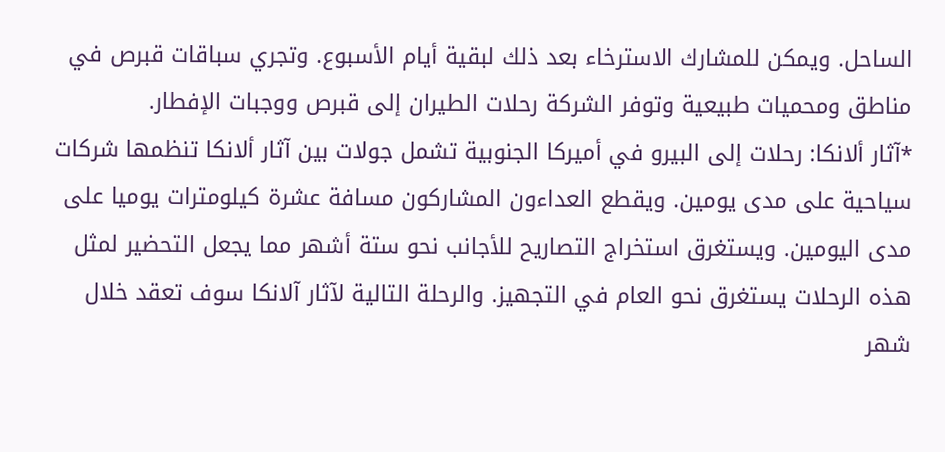الساحل. ويمكن للمشارك الاسترخاء بعد ذلك لبقية أيام الأسبوع. وتجري سباقات قبرص في مناطق ومحميات طبيعية وتوفر الشركة رحلات الطيران إلى قبرص ووجبات الإفطار.
*آثار ألانكا: رحلات إلى البيرو في أميركا الجنوبية تشمل جولات بين آثار ألانكا تنظمها شركات سياحية على مدى يومين. ويقطع العداءون المشاركون مسافة عشرة كيلومترات يوميا على مدى اليومين. ويستغرق استخراج التصاريح للأجانب نحو ستة أشهر مما يجعل التحضير لمثل هذه الرحلات يستغرق نحو العام في التجهيز. والرحلة التالية لآثار آلانكا سوف تعقد خلال شهر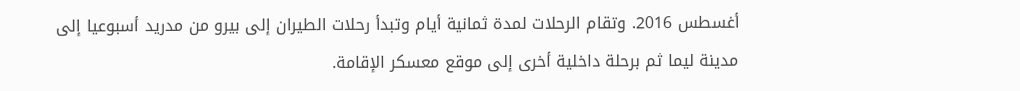أغسطس 2016. وتقام الرحلات لمدة ثمانية أيام وتبدأ رحلات الطيران إلى بيرو من مدريد أسبوعيا إلى مدينة ليما ثم برحلة داخلية أخرى إلى موقع معسكر الإقامة.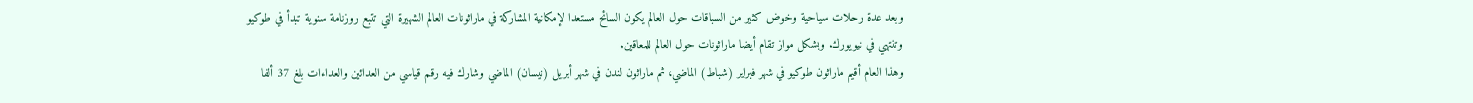وبعد عدة رحلات سياحية وخوض كثير من السباقات حول العالم يكون السائح مستعدا لإمكانية المشاركة في ماراثونات العالم الشهيرة التي تتبع روزنامة سنوية تبدأ في طوكيو وتنتهي في نيويورك. وبشكل مواز تقام أيضا ماراثونات حول العالم للمعاقين.
وهذا العام أقيم ماراثون طوكيو في شهر فبراير (شباط) الماضي، ثم ماراثون لندن في شهر أبريل (نيسان) الماضي وشارك فيه رقم قياسي من العدائين والعداءات بلغ 37 ألفا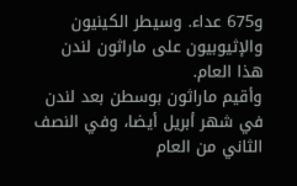و675 عداء. وسيطر الكينيون والإثيوبيون على ماراثون لندن هذا العام.
وأقيم ماراثون بوسطن بعد لندن في شهر أبريل أيضا، وفي النصف الثاني من العام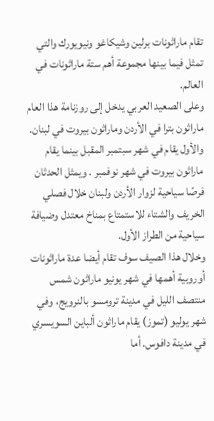تقام ماراثونات برلين وشيكاغو ونيويورك والتي تمثل فيما بينها مجموعة أهم ستة ماراثونات في العالم.
وعلى الصعيد العربي يدخل إلى روزنامة هذا العام ماراثون بترا في الأردن وماراثون بيروت في لبنان. والأول يقام في شهر سبتمبر المقبل بينما يقام ماراثون بيروت في شهر نوفمبر . ويمثل الحدثان فرصًا سياحية لزوار الأردن ولبنان خلال فصلي الخريف والشتاء للاستمتاع بمناخ معتدل وضيافة سياحية من الطراز الأول.
وخلال هذا الصيف سوف تقام أيضا عدة ماراثونات أوروبية أهمها في شهر يونيو ماراثون شمس منتصف الليل في مدينة ترومسو بالنرويج، وفي شهر يوليو (تموز) يقام ماراثون ألباين السويسري في مدينة دافوس. أما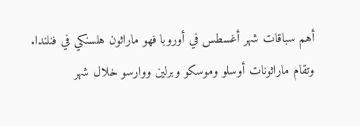أهم سباقات شهر أغسطس في أوروبا فهو ماراثون هلسنكي في فنلندا.
وتقام ماراثونات أوسلو وموسكو وبرلين ووارسو خلال شهر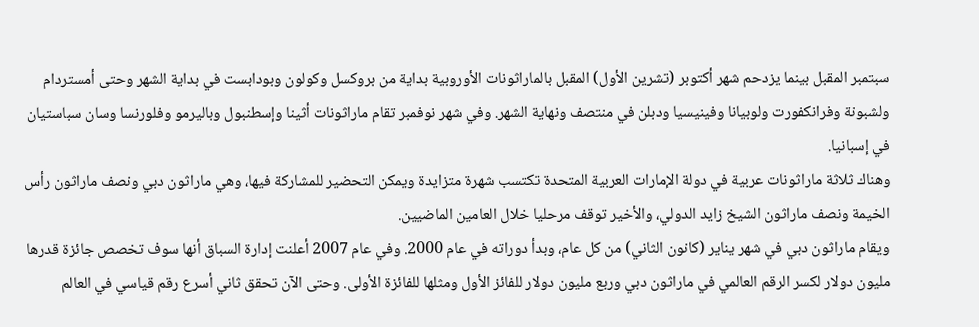سبتمبر المقبل بينما يزدحم شهر أكتوبر (تشرين الأول) المقبل بالماراثونات الأوروبية بداية من بروكسل وكولون وبودابست في بداية الشهر وحتى أمستردام ولشبونة وفرانكفورت ولوبيانا وفينيسيا ودبلن في منتصف ونهاية الشهر. وفي شهر نوفمبر تقام ماراثونات أثينا وإسطنبول وباليرمو وفلورنسا وسان سباستيان في إسبانيا.
وهناك ثلاثة ماراثونات عربية في دولة الإمارات العربية المتحدة تكتسب شهرة متزايدة ويمكن التحضير للمشاركة فيها، وهي ماراثون دبي ونصف ماراثون رأس الخيمة ونصف ماراثون الشيخ زايد الدولي، والأخير توقف مرحليا خلال العامين الماضيين.
ويقام ماراثون دبي في شهر يناير (كانون الثاني) من كل عام، وبدأ دوراته في عام 2000. وفي عام 2007 أعلنت إدارة السباق أنها سوف تخصص جائزة قدرها مليون دولار لكسر الرقم العالمي في ماراثون دبي وربع مليون دولار للفائز الأول ومثلها للفائزة الأولى. وحتى الآن تحقق ثاني أسرع رقم قياسي في العالم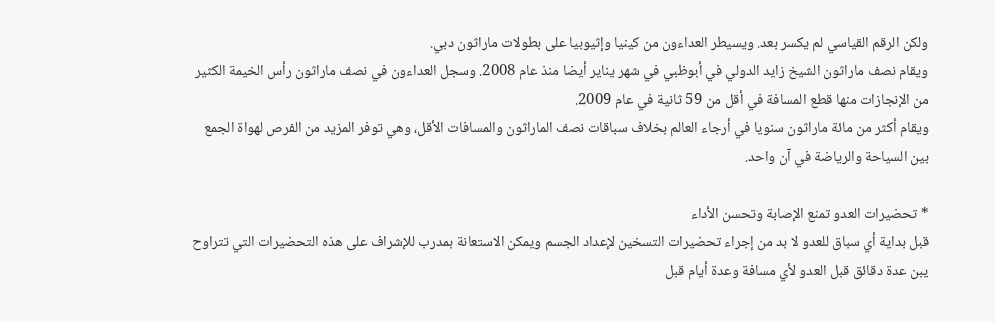ولكن الرقم القياسي لم يكسر بعد. ويسيطر العداءون من كينيا وإثيوبيا على بطولات ماراثون دبي.
ويقام نصف ماراثون الشيخ زايد الدولي في أبوظبي في شهر يناير أيضا منذ عام 2008. وسجل العداءون في نصف ماراثون رأس الخيمة الكثير من الإنجازات منها قطع المسافة في أقل من 59 ثانية في عام 2009.
ويقام أكثر من مائة ماراثون سنويا في أرجاء العالم بخلاف سباقات نصف الماراثون والمسافات الأقل، وهي توفر المزيد من الفرص لهواة الجمع بين السياحة والرياضة في آن واحد.

* تحضيرات العدو تمنع الإصابة وتحسن الأداء
قبل بداية أي سباق للعدو لا بد من إجراء تحضيرات التسخين لإعداد الجسم ويمكن الاستعانة بمدرب للإشراف على هذه التحضيرات التي تتراوح يبن عدة دقائق قبل العدو لأي مسافة وعدة أيام قبل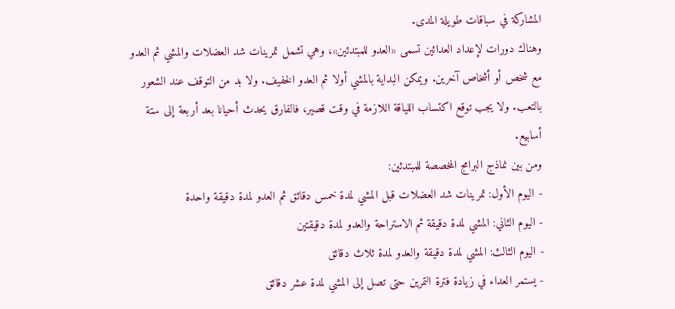المشاركة في سباقات طويلة المدى.
وهناك دورات لإعداد العدائين تسمى «العدو للمبتدئين»، وهي تشمل تمرينات شد العضلات والمشي ثم العدو مع شخص أو أشخاص آخرين. ويمكن البداية بالمشي أولا ثم العدو الخفيف. ولا بد من التوقف عند الشعور بالتعب. ولا يجب توقع اكتساب اللياقة اللازمة في وقت قصير، فالفارق يحدث أحيانا بعد أربعة إلى ستة أسابيع.
ومن بين نماذج البرامج المخصصة للمبتدئين:
- اليوم الأول: تمرينات شد العضلات قبل المشي لمدة خمس دقائق ثم العدو لمدة دقيقة واحدة
- اليوم الثاني: المشي لمدة دقيقة ثم الاستراحة والعدو لمدة دقيقتين
- اليوم الثالث: المشي لمدة دقيقة والعدو لمدة ثلاث دقائق
- يستمر العداء في زيادة فترة التمرين حتى تصل إلى المشي لمدة عشر دقائق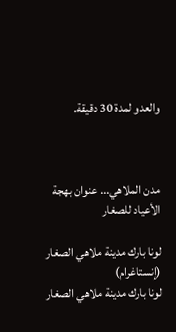والعدو لمدة 30 دقيقة.



مدن الملاهي... عنوان بهجة الأعياد للصغار

لونا بارك مدينة ملاهي الصغار (إنستاغرام)
لونا بارك مدينة ملاهي الصغار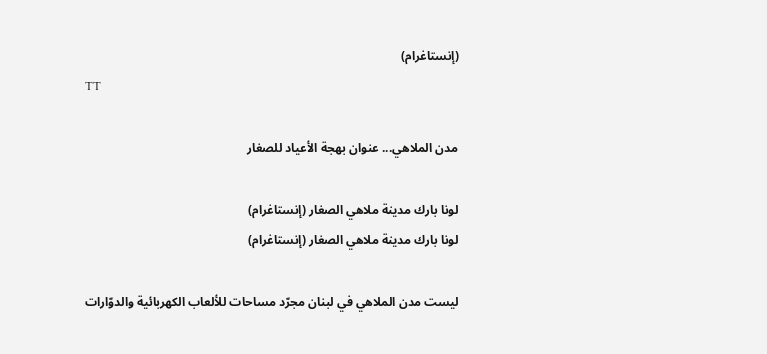(إنستاغرام)
TT

مدن الملاهي... عنوان بهجة الأعياد للصغار

لونا بارك مدينة ملاهي الصغار (إنستاغرام)
لونا بارك مدينة ملاهي الصغار (إنستاغرام)

ليست مدن الملاهي في لبنان مجرّد مساحات للألعاب الكهربائية والدوّارات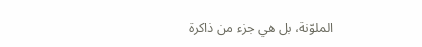الملوّنة، بل هي جزء من ذاكرة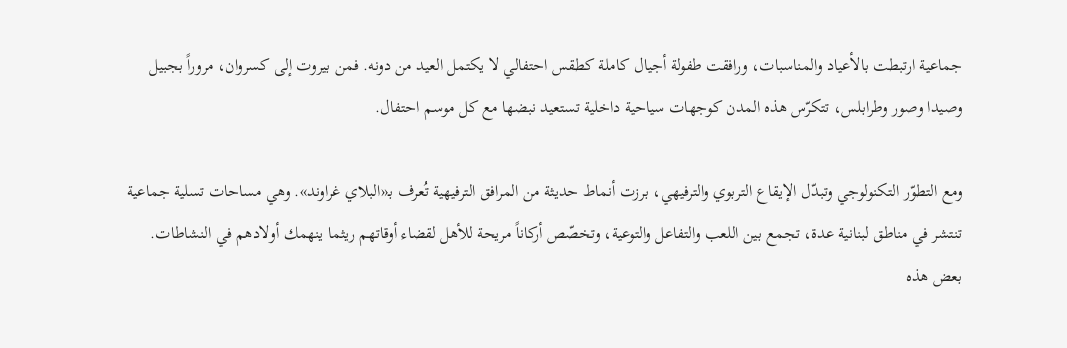جماعية ارتبطت بالأعياد والمناسبات، ورافقت طفولة أجيال كاملة كطقس احتفالي لا يكتمل العيد من دونه. فمن بيروت إلى كسروان، مروراً بجبيل وصيدا وصور وطرابلس، تتكرّس هذه المدن كوجهات سياحية داخلية تستعيد نبضها مع كل موسم احتفال.

ومع التطوّر التكنولوجي وتبدّل الإيقاع التربوي والترفيهي، برزت أنماط حديثة من المرافق الترفيهية تُعرف بـ«البلاي غراوند». وهي مساحات تسلية جماعية تنتشر في مناطق لبنانية عدة، تجمع بين اللعب والتفاعل والتوعية، وتخصّص أركاناً مريحة للأهل لقضاء أوقاتهم ريثما ينهمك أولادهم في النشاطات. بعض هذه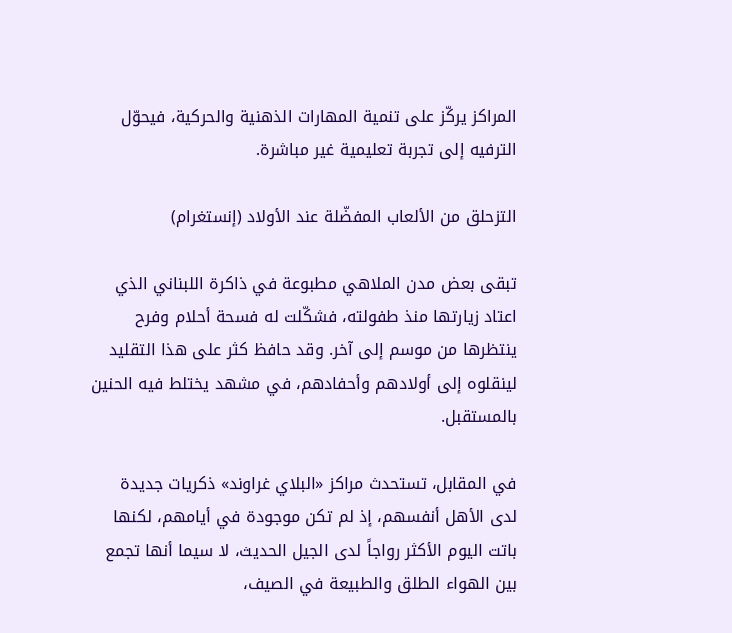المراكز يركّز على تنمية المهارات الذهنية والحركية، فيحوّل الترفيه إلى تجربة تعليمية غير مباشرة.

التزحلق من الألعاب المفضّلة عند الأولاد (إنستغرام)

تبقى بعض مدن الملاهي مطبوعة في ذاكرة اللبناني الذي اعتاد زيارتها منذ طفولته، فشكّلت له فسحة أحلام وفرح ينتظرها من موسم إلى آخر. وقد حافظ كثر على هذا التقليد لينقلوه إلى أولادهم وأحفادهم، في مشهد يختلط فيه الحنين بالمستقبل.

في المقابل، تستحدث مراكز «البلاي غراوند» ذكريات جديدة لدى الأهل أنفسهم، إذ لم تكن موجودة في أيامهم، لكنها باتت اليوم الأكثر رواجاً لدى الجيل الحديث، لا سيما أنها تجمع بين الهواء الطلق والطبيعة في الصيف،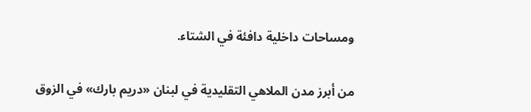ومساحات داخلية دافئة في الشتاء.

من أبرز مدن الملاهي التقليدية في لبنان «دريم بارك» في الزوق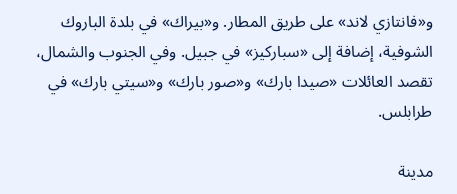و«فانتازي لاند» على طريق المطار. و«بيراك» في بلدة الباروك الشوفية، إضافة إلى «سباركيز» في جبيل. وفي الجنوب والشمال، تقصد العائلات «صيدا بارك» و«صور بارك» و«سيتي بارك» في طرابلس.

مدينة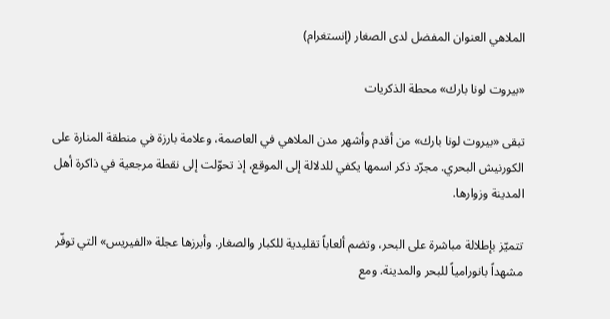الملاهي العنوان المفضل لدى الصغار (إنستغرام)

«بيروت لونا بارك» محطة الذكريات

تبقى «بيروت لونا بارك» من أقدم وأشهر مدن الملاهي في العاصمة، وعلامة بارزة في منطقة المنارة على الكورنيش البحري. مجرّد ذكر اسمها يكفي للدلالة إلى الموقع، إذ تحوّلت إلى نقطة مرجعية في ذاكرة أهل المدينة وزوارها.

تتميّز بإطلالة مباشرة على البحر، وتضم ألعاباً تقليدية للكبار والصغار. وأبرزها عجلة «الفيريس» التي توفّر مشهداً بانورامياً للبحر والمدينة. ومع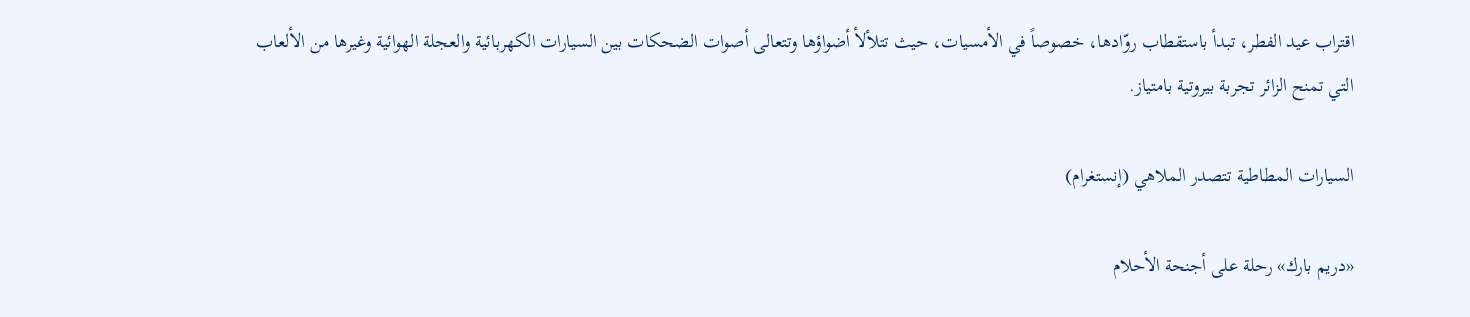اقتراب عيد الفطر، تبدأ باستقطاب روّادها، خصوصاً في الأمسيات، حيث تتلألأ أضواؤها وتتعالى أصوات الضحكات بين السيارات الكهربائية والعجلة الهوائية وغيرها من الألعاب التي تمنح الزائر تجربة بيروتية بامتياز.

السيارات المطاطية تتصدر الملاهي (إنستغرام)

«دريم بارك» رحلة على أجنحة الأحلام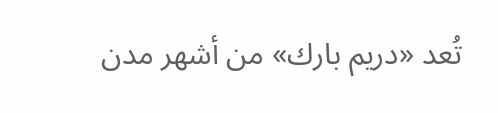تُعد «دريم بارك» من أشهر مدن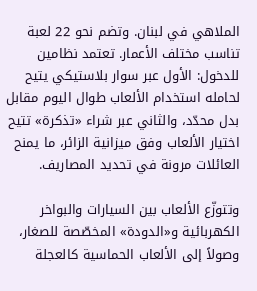الملاهي في لبنان. وتضم نحو 22 لعبة تناسب مختلف الأعمار. تعتمد نظامين للدخول: الأول عبر سوار بلاستيكي يتيح لحامله استخدام الألعاب طوال اليوم مقابل بدل محدّد، والثاني عبر شراء «تذكرة» تتيح اختيار الألعاب وفق ميزانية الزائر، ما يمنح العائلات مرونة في تحديد المصاريف.

وتتوزّع الألعاب بين السيارات والبواخر الكهربائية و«الدودة» المخصّصة للصغار، وصولاً إلى الألعاب الحماسية كالعجلة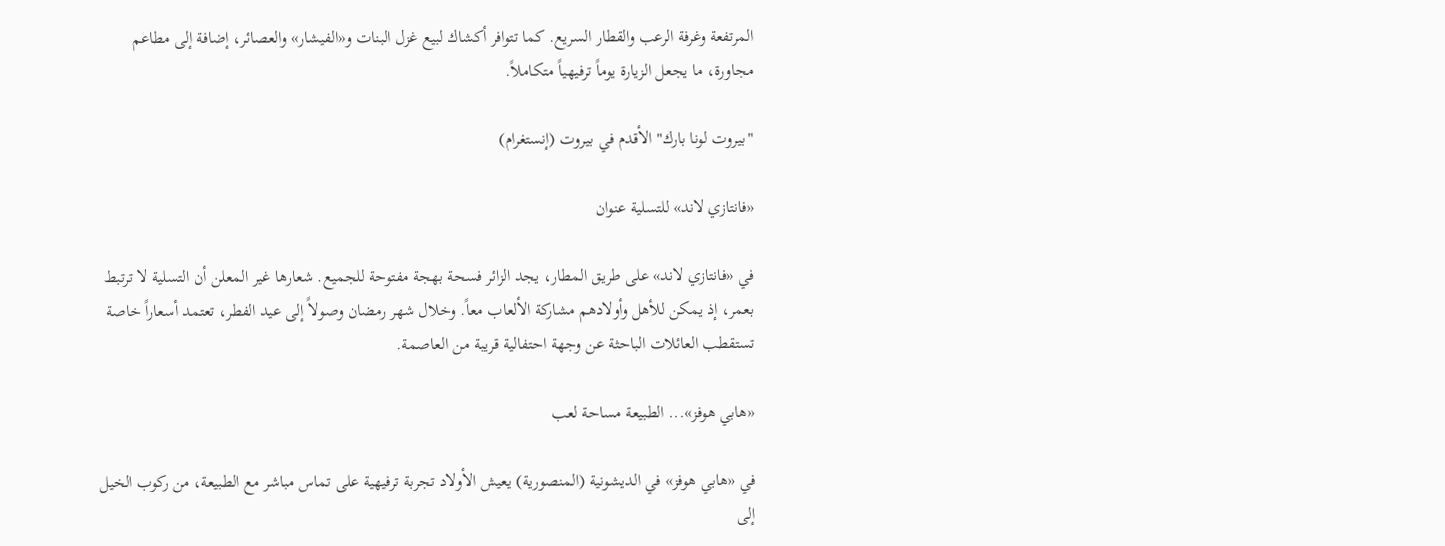المرتفعة وغرفة الرعب والقطار السريع. كما تتوافر أكشاك لبيع غزل البنات و«الفيشار» والعصائر، إضافة إلى مطاعم مجاورة، ما يجعل الزيارة يوماً ترفيهياً متكاملاً.

"بيروت لونا بارك" الأقدم في بيروت (إنستغرام)

«فانتازي لاند» للتسلية عنوان

في «فانتازي لاند» على طريق المطار، يجد الزائر فسحة بهجة مفتوحة للجميع. شعارها غير المعلن أن التسلية لا ترتبط بعمر، إذ يمكن للأهل وأولادهم مشاركة الألعاب معاً. وخلال شهر رمضان وصولاً إلى عيد الفطر، تعتمد أسعاراً خاصة تستقطب العائلات الباحثة عن وجهة احتفالية قريبة من العاصمة.

«هابي هوفز»... الطبيعة مساحة لعب

في «هابي هوفز» في الديشونية (المنصورية) يعيش الأولاد تجربة ترفيهية على تماس مباشر مع الطبيعة، من ركوب الخيل إلى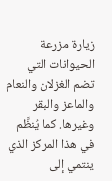زيارة مزرعة الحيوانات التي تضم الغزلان والنعام والماعز والبقر وغيرها. كما يُنظَّم في هذا المركز الذي ينتمي إلى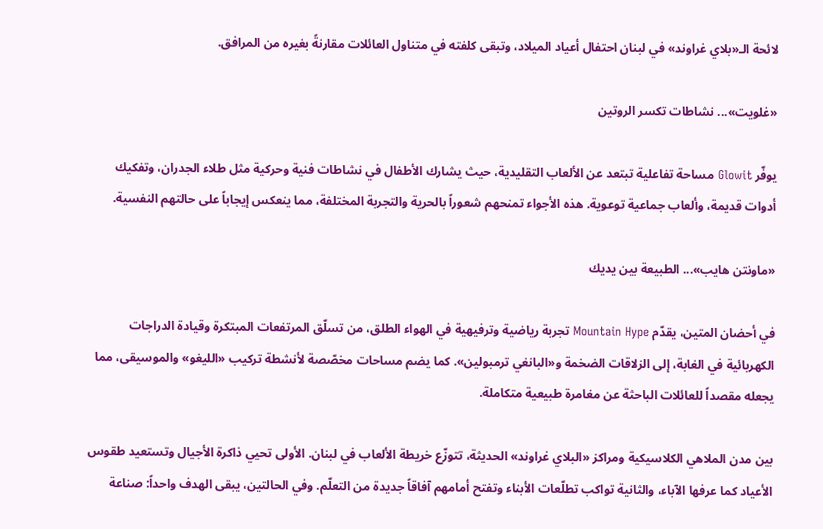لائحة الـ«بلاي غراوند» في لبنان احتفال أعياد الميلاد، وتبقى كلفته في متناول العائلات مقارنةً بغيره من المرافق.

«غلويت»... نشاطات تكسر الروتين

يوفّر Glowit مساحة تفاعلية تبتعد عن الألعاب التقليدية، حيث يشارك الأطفال في نشاطات فنية وحركية مثل طلاء الجدران، وتفكيك أدوات قديمة، وألعاب جماعية توعوية. هذه الأجواء تمنحهم شعوراً بالحرية والتجربة المختلفة، مما ينعكس إيجاباً على حالتهم النفسية.

«ماونتن هايب»... الطبيعة بين يديك

في أحضان المتين، يقدّم Mountain Hype تجربة رياضية وترفيهية في الهواء الطلق، من تسلّق المرتفعات المبتكرة وقيادة الدراجات الكهربائية في الغابة، إلى الزلاقات الضخمة و«البانغي ترمبولين». كما يضم مساحات مخصّصة لأنشطة تركيب «الليغو» والموسيقى، مما يجعله مقصداً للعائلات الباحثة عن مغامرة طبيعية متكاملة.

بين مدن الملاهي الكلاسيكية ومراكز «البلاي غراوند» الحديثة، تتوزّع خريطة الألعاب في لبنان. الأولى تحيي ذاكرة الأجيال وتستعيد طقوس الأعياد كما عرفها الآباء، والثانية تواكب تطلّعات الأبناء وتفتح أمامهم آفاقاً جديدة من التعلّم. وفي الحالتين، يبقى الهدف واحداً: صناعة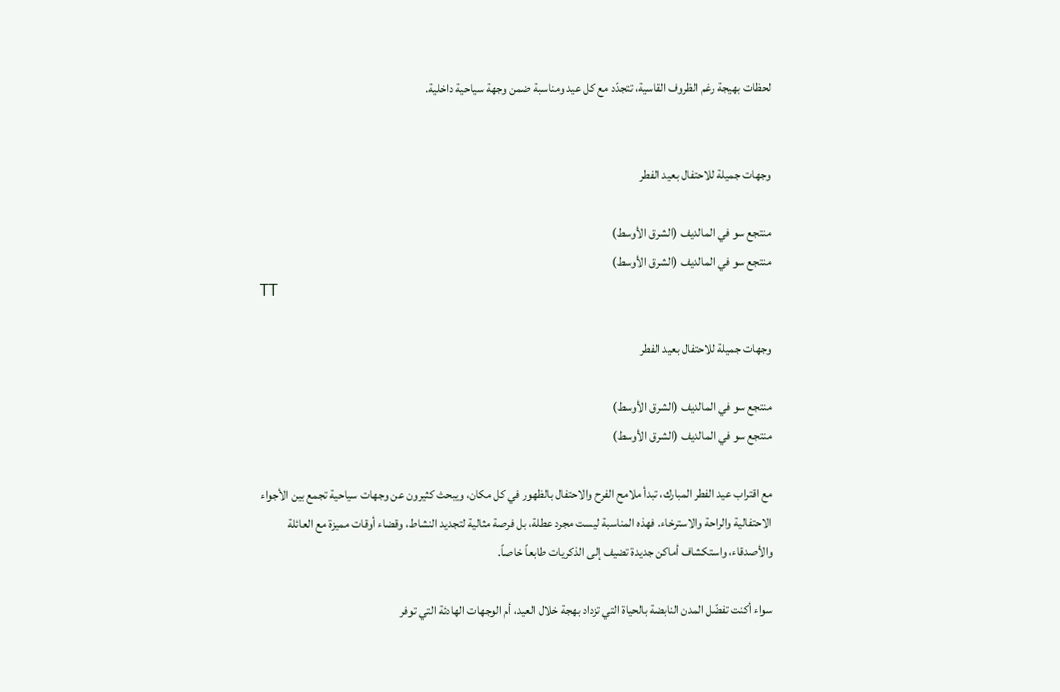لحظات بهيجة رغم الظروف القاسية، تتجدّد مع كل عيد ومناسبة ضمن وجهة سياحية داخلية.


وجهات جميلة للاحتفال بعيد الفطر

منتجع سو في المالديف (الشرق الأوسط)
منتجع سو في المالديف (الشرق الأوسط)
TT

وجهات جميلة للاحتفال بعيد الفطر

منتجع سو في المالديف (الشرق الأوسط)
منتجع سو في المالديف (الشرق الأوسط)

مع اقتراب عيد الفطر المبارك، تبدأ ملامح الفرح والاحتفال بالظهور في كل مكان، ويبحث كثيرون عن وجهات سياحية تجمع بين الأجواء الاحتفالية والراحة والاسترخاء. فهذه المناسبة ليست مجرد عطلة، بل فرصة مثالية لتجديد النشاط، وقضاء أوقات مميزة مع العائلة والأصدقاء، واستكشاف أماكن جديدة تضيف إلى الذكريات طابعاً خاصاً.

سواء أكنت تفضّل المدن النابضة بالحياة التي تزداد بهجة خلال العيد، أم الوجهات الهادئة التي توفر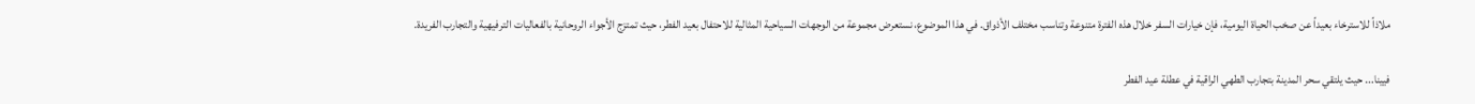ملاذاً للاسترخاء بعيداً عن صخب الحياة اليومية، فإن خيارات السفر خلال هذه الفترة متنوعة وتناسب مختلف الأذواق. في هذا الموضوع، نستعرض مجموعة من الوجهات السياحية المثالية للاحتفال بعيد الفطر، حيث تمتزج الأجواء الروحانية بالفعاليات الترفيهية والتجارب الفريدة.

فيينا... حيث يلتقي سحر المدينة بتجارب الطهي الراقية في عطلة عيد الفطر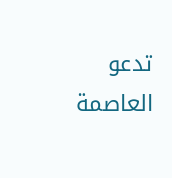تدعو العاصمة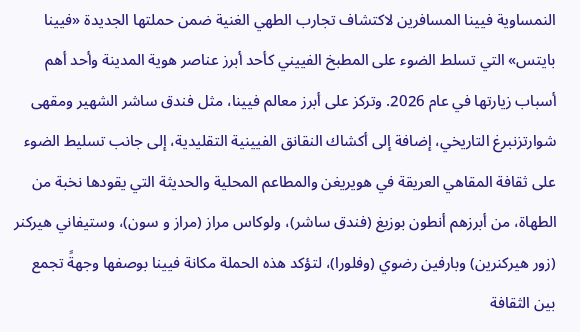النمساوية فيينا المسافرين لاكتشاف تجارب الطهي الغنية ضمن حملتها الجديدة «فيينا بايتس» التي تسلط الضوء على المطبخ الفييني كأحد أبرز عناصر هوية المدينة وأحد أهم أسباب زيارتها في عام 2026. وتركز على أبرز معالم فيينا، مثل فندق ساشر الشهير ومقهى شوارتزنبرغ التاريخي، إضافة إلى أكشاك النقانق الفيينية التقليدية، إلى جانب تسليط الضوء على ثقافة المقاهي العريقة في هويريغن والمطاعم المحلية والحديثة التي يقودها نخبة من الطهاة، من أبرزهم أنطون بوزيغ (فندق ساشر)، ولوكاس مراز (مراز و سون)، وستيفاني هيركنر (زور هيركنرين) وبارفين رضوي (وفلورا)، لتؤكد هذه الحملة مكانة فيينا بوصفها وجهةً تجمع بين الثقافة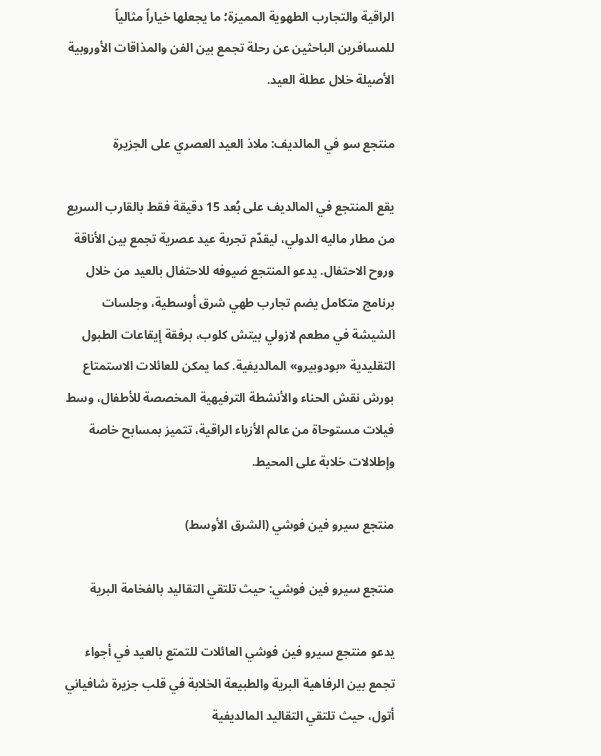الراقية والتجارب الطهوية المميزة؛ ما يجعلها خياراً مثالياً للمسافرين الباحثين عن رحلة تجمع بين الفن والمذاقات الأوروبية الأصيلة خلال عطلة العيد.

منتجع سو في المالديف: ملاذ العيد العصري على الجزيرة

يقع المنتجع في المالديف على بُعد 15 دقيقة فقط بالقارب السريع من مطار ماليه الدولي، ليقدّم تجربة عيد عصرية تجمع بين الأناقة وروح الاحتفال. يدعو المنتجع ضيوفه للاحتفال بالعيد من خلال برنامج متكامل يضم تجارب طهي شرق أوسطية، وجلسات الشيشة في مطعم لازولي بيتش كلوب، برفقة إيقاعات الطبول التقليدية «بودوبيرو» المالديفية. كما يمكن للعائلات الاستمتاع بورش نقش الحناء والأنشطة الترفيهية المخصصة للأطفال، وسط فيلات مستوحاة من عالم الأزياء الراقية، تتميز بمسابح خاصة وإطلالات خلابة على المحيط.

منتجع سيرو فين فوشي (الشرق الأوسط)

منتجع سيرو فين فوشي: حيث تلتقي التقاليد بالفخامة البرية

يدعو منتجع سيرو فين فوشي العائلات للتمتع بالعيد في أجواء تجمع بين الرفاهية البرية والطبيعة الخلابة في قلب جزيرة شافياني أتول، حيث تلتقي التقاليد المالديفية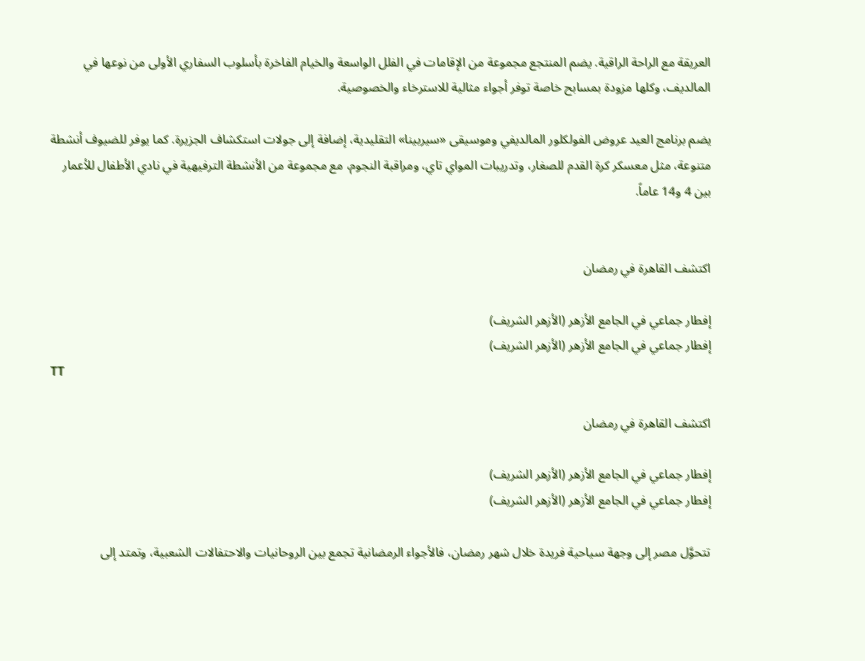العريقة مع الراحة الراقية. يضم المنتجع مجموعة من الإقامات في الفلل الواسعة والخيام الفاخرة بأسلوب السفاري الأولى من نوعها في المالديف، وكلها مزودة بمسابح خاصة توفر أجواء مثالية للاسترخاء والخصوصية.

يضم برنامج العيد عروض الفولكلور المالديفي وموسيقى «سيربينا» التقليدية، إضافة إلى جولات استكشاف الجزيرة. كما يوفر للضيوف أنشطة متنوعة، مثل معسكر كرة القدم للصغار، وتدريبات المواي تاي، ومراقبة النجوم، مع مجموعة من الأنشطة الترفيهية في نادي الأطفال للأعمار بين 4 و14 عاماً.


اكتشف القاهرة في رمضان

إفطار جماعي في الجامع الأزهر (الأزهر الشريف)
إفطار جماعي في الجامع الأزهر (الأزهر الشريف)
TT

اكتشف القاهرة في رمضان

إفطار جماعي في الجامع الأزهر (الأزهر الشريف)
إفطار جماعي في الجامع الأزهر (الأزهر الشريف)

تتحوَّل مصر إلى وجهة سياحية فريدة خلال شهر رمضان، فالأجواء الرمضانية تجمع بين الروحانيات والاحتفالات الشعبية، وتمتد إلى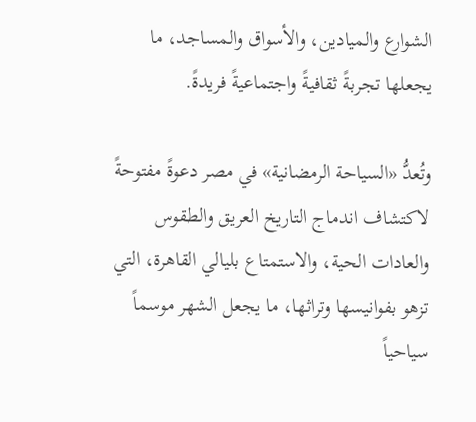الشوارع والميادين، والأسواق والمساجد، ما يجعلها تجربةً ثقافيةً واجتماعيةً فريدةً.

وتُعدُّ «السياحة الرمضانية» في مصر دعوةً مفتوحةً لاكتشاف اندماج التاريخ العريق والطقوس والعادات الحية، والاستمتاع بليالي القاهرة، التي تزهو بفوانيسها وتراثها، ما يجعل الشهر موسماً سياحياً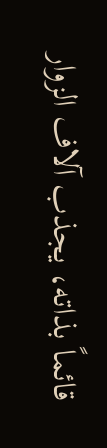قائماً بذاته، يجذب آلاف الزوار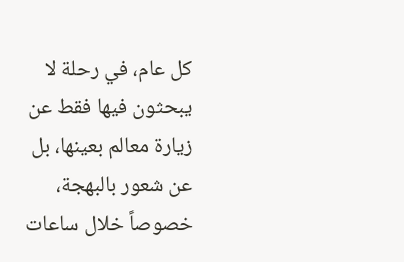كل عام، في رحلة لا يبحثون فيها فقط عن زيارة معالم بعينها، بل عن شعور بالبهجة، خصوصاً خلال ساعات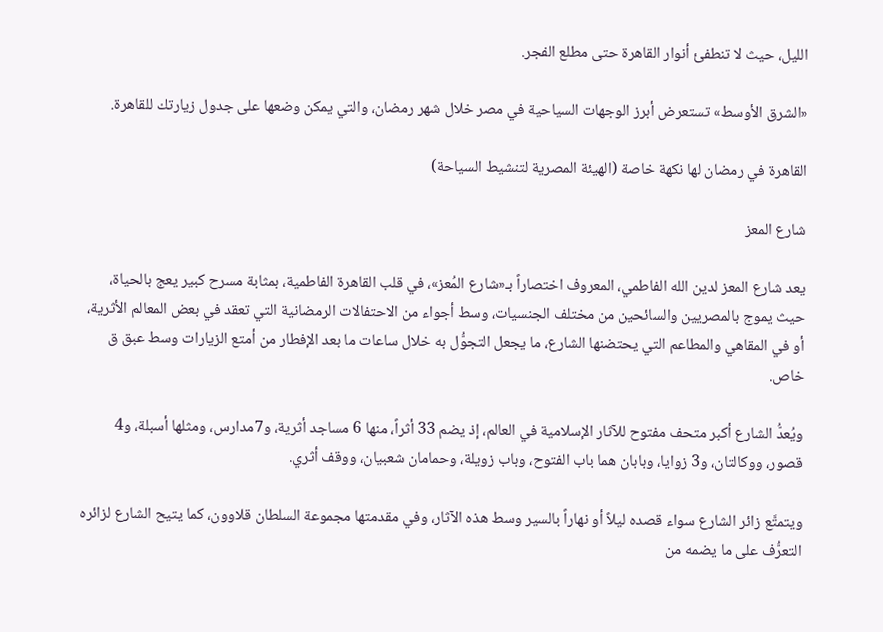الليل، حيث لا تنطفئ أنوار القاهرة حتى مطلع الفجر.

«الشرق الأوسط» تستعرض أبرز الوجهات السياحية في مصر خلال شهر رمضان، والتي يمكن وضعها على جدول زيارتك للقاهرة.

القاهرة في رمضان لها نكهة خاصة (الهيئة المصرية لتنشيط السياحة)

شارع المعز

يعد شارع المعز لدين الله الفاطمي، المعروف اختصاراً بـ«شارع المُعز»، في قلب القاهرة الفاطمية، بمثابة مسرح كبير يعج بالحياة، حيث يموج بالمصريين والسائحين من مختلف الجنسيات، وسط أجواء من الاحتفالات الرمضانية التي تعقد في بعض المعالم الأثرية، أو في المقاهي والمطاعم التي يحتضنها الشارع، ما يجعل التجوُّل به خلال ساعات ما بعد الإفطار من أمتع الزيارات وسط عبق ق خاص.

ويُعدُّ الشارع أكبر متحف مفتوح للآثار الإسلامية في العالم، إذ يضم 33 أثراً، منها 6 مساجد أثرية، و7مدارس، ومثلها أسبلة، و4 قصور، ووكالتان، و3 زوايا، وبابان هما باب الفتوح، وباب زويلة، وحمامان شعبيان، ووقف أثري.

ويتمتَّع زائر الشارع سواء قصده ليلاً أو نهاراً بالسير وسط هذه الآثار، وفي مقدمتها مجموعة السلطان قلاوون، كما يتيح الشارع لزائره التعرُّف على ما يضمه من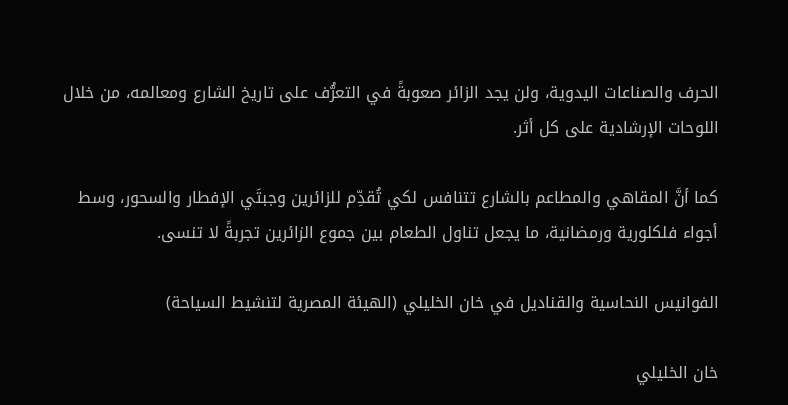الحرف والصناعات اليدوية، ولن يجد الزائر صعوبةً في التعرُّف على تاريخ الشارع ومعالمه، من خلال اللوحات الإرشادية على كل أثر.

كما أنَّ المقاهي والمطاعم بالشارع تتنافس لكي تُقدِّم للزائرين وجبتَي الإفطار والسحور، وسط أجواء فلكلورية ورمضانية، ما يجعل تناول الطعام بين جموع الزائرين تجربةً لا تنسى.

الفوانيس النحاسية والقناديل في خان الخليلي (الهيئة المصرية لتنشيط السياحة)

خان الخليلي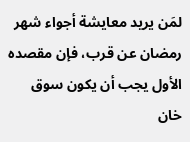لمَن يريد معايشة أجواء شهر رمضان عن قرب، فإن مقصده الأول يجب أن يكون سوق خان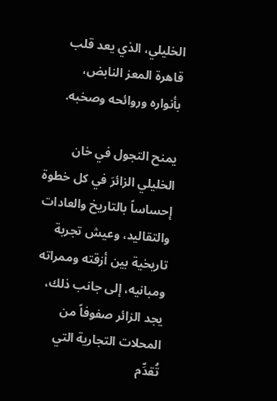الخليلي، الذي يعد قلب قاهرة المعز النابض، بأنواره وروائحه وصخبه.

يمنح التجول في خان الخليلي الزائرَ في كل خطوة إحساساً بالتاريخ والعادات والتقاليد، وعيش تجربة تاريخية بين أزقته وممراته ومبانيه، إلى جانب ذلك، يجد الزائر صفوفاً من المحلات التجارية التي تُقدِّم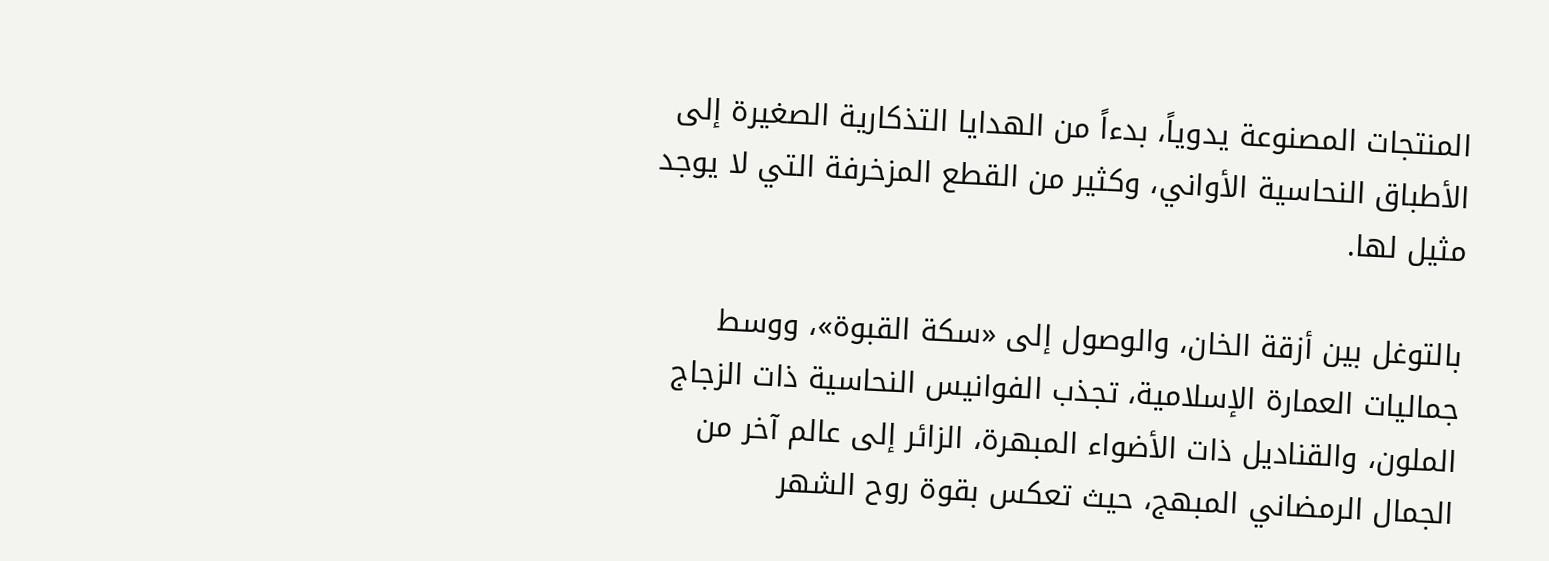المنتجات المصنوعة يدوياً، بدءاً من الهدايا التذكارية الصغيرة إلى الأطباق النحاسية الأواني، وكثير من القطع المزخرفة التي لا يوجد مثيل لها.

بالتوغل بين أزقة الخان، والوصول إلى «سكة القبوة»، ووسط جماليات العمارة الإسلامية، تجذب الفوانيس النحاسية ذات الزجاج الملون، والقناديل ذات الأضواء المبهرة، الزائر إلى عالم آخر من الجمال الرمضاني المبهج، حيث تعكس بقوة روح الشهر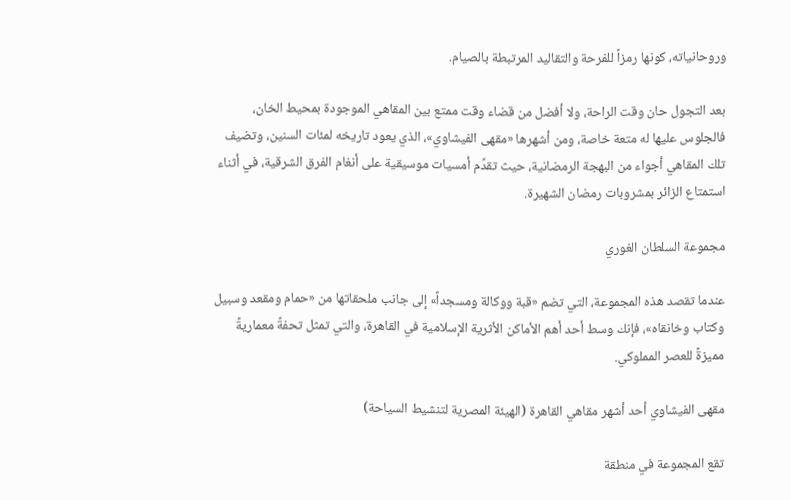وروحانياته، كونها رمزاً للفرحة والتقاليد المرتبطة بالصيام.

بعد التجول حان وقت الراحة، ولا أفضل من قضاء وقت ممتع بين المقاهي الموجودة بمحيط الخان، فالجلوس عليها له متعة خاصة، ومن أشهرها «مقهى الفيشاوي»، الذي يعود تاريخه لمئات السنين، وتضيف تلك المقاهي أجواء من البهجة الرمضانية، حيث تقدِّم أمسيات موسيقية على أنغام الفرق الشرقية، في أثناء استمتاع الزائر بمشروبات رمضان الشهيرة.

مجموعة السلطان الغوري

عندما تقصد هذه المجموعة، التي تضم «قبة ووكالة ومسجداً» إلى جانب ملحقاتها من «حمام ومقعد وسبيل وكتاب وخانقاه»، فإنك وسط أحد أهم الأماكن الأثرية الإسلامية في القاهرة، والتي تمثل تحفةً معماريةً مميزةً للعصر المملوكي.

مقهى الفيشاوي أحد أشهر مقاهي القاهرة (الهيئة المصرية لتنشيط السياحة)

تقع المجموعة في منطقة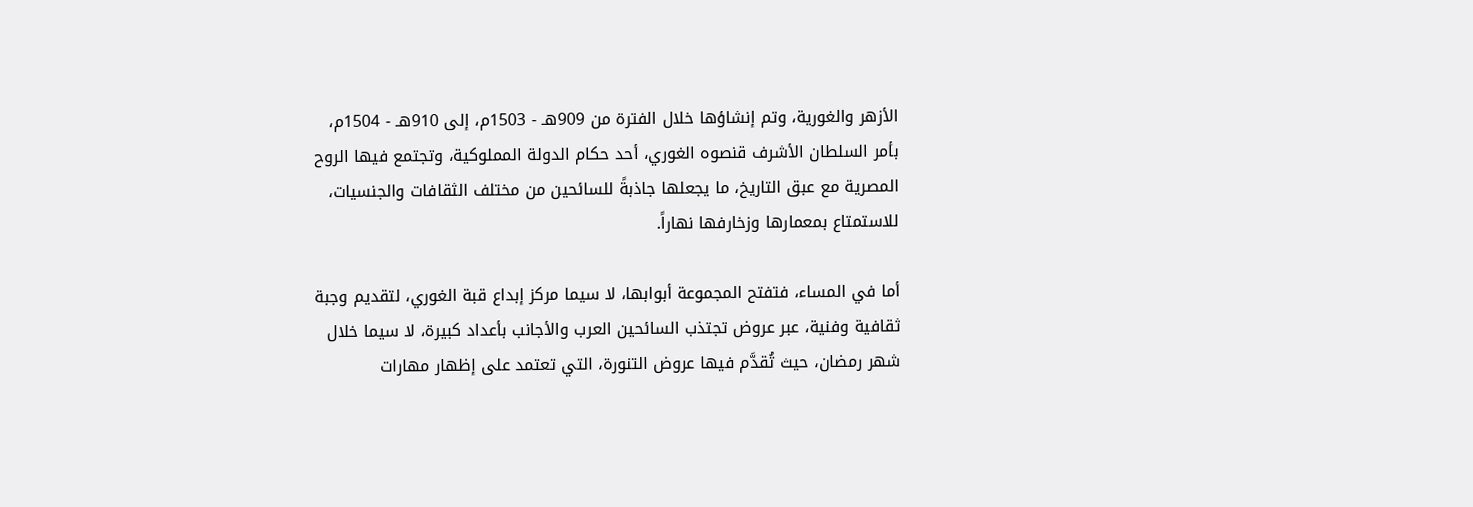الأزهر والغورية، وتم إنشاؤها خلال الفترة من 909هـ - 1503م، إلى 910هـ - 1504م، بأمر السلطان الأشرف قنصوه الغوري، أحد حكام الدولة المملوكية، وتجتمع فيها الروح المصرية مع عبق التاريخ، ما يجعلها جاذبةً للسائحين من مختلف الثقافات والجنسيات، للاستمتاع بمعمارها وزخارفها نهاراً.

أما في المساء، فتفتح المجموعة أبوابها، لا سيما مركز إبداع قبة الغوري، لتقديم وجبة ثقافية وفنية، عبر عروض تجتذب السائحين العرب والأجانب بأعداد كبيرة، لا سيما خلال شهر رمضان، حيث تُقدَّم فيها عروض التنورة، التي تعتمد على إظهار مهارات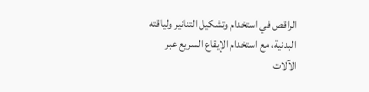الراقص في استخدام وتشكيل التنانير ولياقته البدنية، مع استخدام الإيقاع السريع عبر الآلات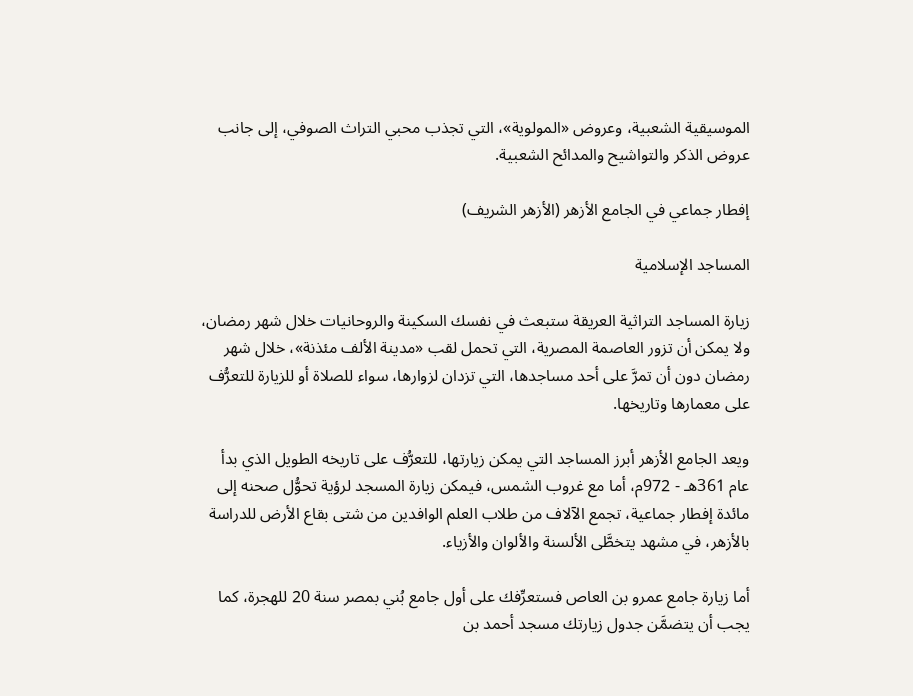الموسيقية الشعبية، وعروض «المولوية»، التي تجذب محبي التراث الصوفي، إلى جانب عروض الذكر والتواشيح والمدائح الشعبية.

إفطار جماعي في الجامع الأزهر (الأزهر الشريف)

المساجد الإسلامية

زيارة المساجد التراثية العريقة ستبعث في نفسك السكينة والروحانيات خلال شهر رمضان، ولا يمكن أن تزور العاصمة المصرية، التي تحمل لقب «مدينة الألف مئذنة»، خلال شهر رمضان دون أن تمرَّ على أحد مساجدها، التي تزدان لزوارها، سواء للصلاة أو للزيارة للتعرُّف على معمارها وتاريخها.

ويعد الجامع الأزهر أبرز المساجد التي يمكن زيارتها، للتعرُّف على تاريخه الطويل الذي بدأ عام 361هـ - 972م، أما مع غروب الشمس، فيمكن زيارة المسجد لرؤية تحوُّل صحنه إلى مائدة إفطار جماعية، تجمع الآلاف من طلاب العلم الوافدين من شتى بقاع الأرض للدراسة بالأزهر، في مشهد يتخطَّى الألسنة والألوان والأزياء.

أما زيارة جامع عمرو بن العاص فستعرِّفك على أول جامع بُني بمصر سنة 20 للهجرة، كما يجب أن يتضمَّن جدول زيارتك مسجد أحمد بن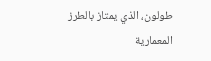طولون، الذي يمتاز بالطرز المعمارية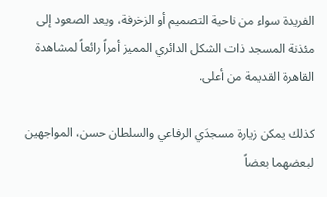الفريدة سواء من ناحية التصميم أو الزخرفة، ويعد الصعود إلى مئذنة المسجد ذات الشكل الدائري المميز أمراً رائعاً لمشاهدة القاهرة القديمة من أعلى.

كذلك يمكن زيارة مسجدَي الرفاعي والسلطان حسن، المواجهين لبعضهما بعضاً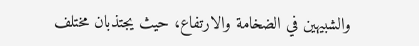والشبيهين في الضخامة والارتفاع، حيث يجتذبان مختلف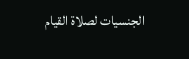الجنسيات لصلاة القيام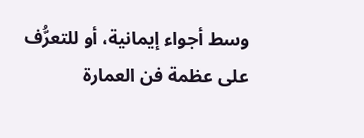وسط أجواء إيمانية، أو للتعرُّف على عظمة فن العمارة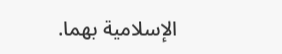الإسلامية بهما.